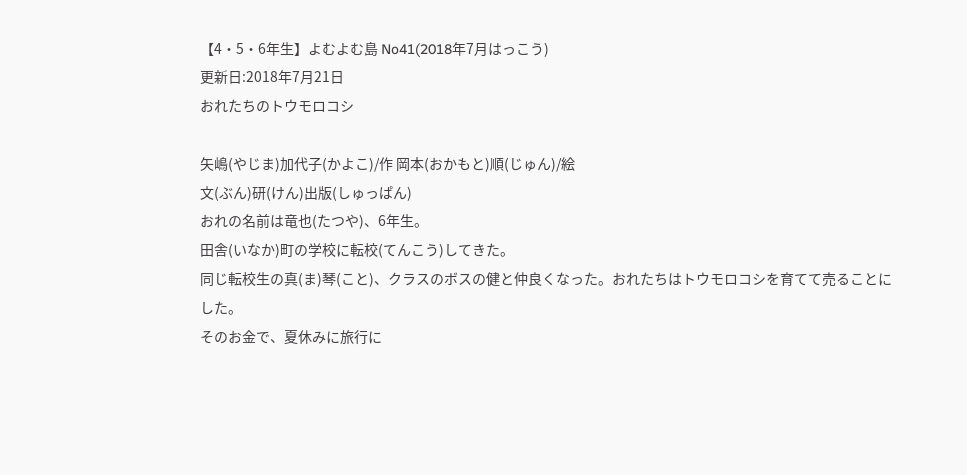【4・5・6年生】よむよむ島 No41(2018年7月はっこう)
更新日:2018年7月21日
おれたちのトウモロコシ

矢嶋(やじま)加代子(かよこ)/作 岡本(おかもと)順(じゅん)/絵
文(ぶん)研(けん)出版(しゅっぱん)
おれの名前は竜也(たつや)、6年生。
田舎(いなか)町の学校に転校(てんこう)してきた。
同じ転校生の真(ま)琴(こと)、クラスのボスの健と仲良くなった。おれたちはトウモロコシを育てて売ることにした。
そのお金で、夏休みに旅行に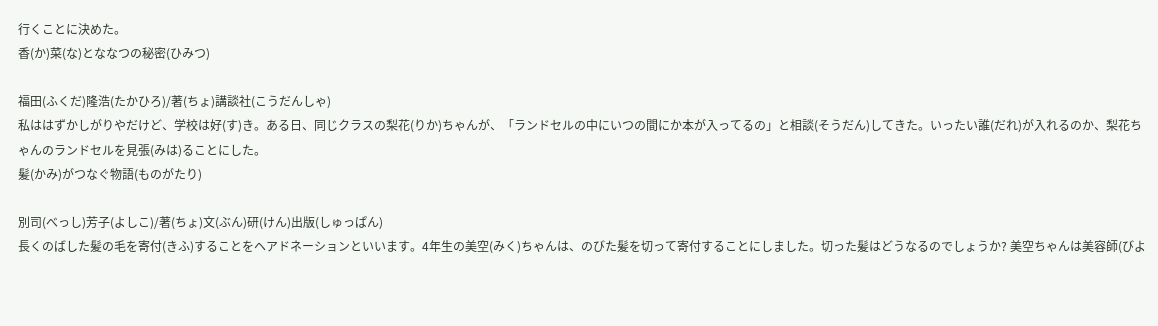行くことに決めた。
香(か)菜(な)とななつの秘密(ひみつ)

福田(ふくだ)隆浩(たかひろ)/著(ちょ)講談社(こうだんしゃ)
私ははずかしがりやだけど、学校は好(す)き。ある日、同じクラスの梨花(りか)ちゃんが、「ランドセルの中にいつの間にか本が入ってるの」と相談(そうだん)してきた。いったい誰(だれ)が入れるのか、梨花ちゃんのランドセルを見張(みは)ることにした。
髪(かみ)がつなぐ物語(ものがたり)

別司(べっし)芳子(よしこ)/著(ちょ)文(ぶん)研(けん)出版(しゅっぱん)
長くのばした髪の毛を寄付(きふ)することをヘアドネーションといいます。4年生の美空(みく)ちゃんは、のびた髪を切って寄付することにしました。切った髪はどうなるのでしょうか? 美空ちゃんは美容師(びよ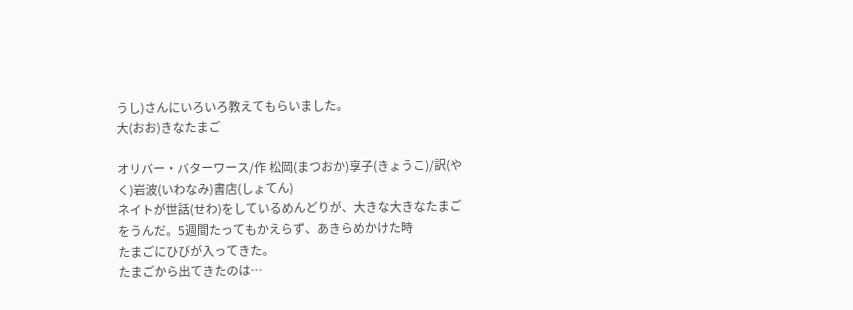うし)さんにいろいろ教えてもらいました。
大(おお)きなたまご

オリバー・バターワース/作 松岡(まつおか)享子(きょうこ)/訳(やく)岩波(いわなみ)書店(しょてん)
ネイトが世話(せわ)をしているめんどりが、大きな大きなたまごをうんだ。5週間たってもかえらず、あきらめかけた時
たまごにひびが入ってきた。
たまごから出てきたのは…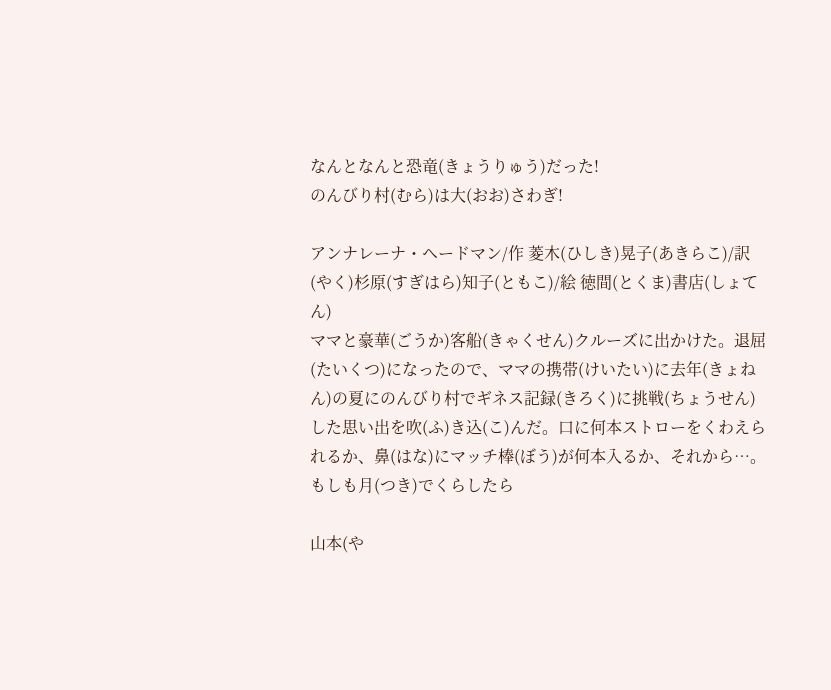なんとなんと恐竜(きょうりゅう)だった!
のんびり村(むら)は大(おお)さわぎ!

アンナレーナ・ヘードマン/作 菱木(ひしき)晃子(あきらこ)/訳(やく)杉原(すぎはら)知子(ともこ)/絵 徳間(とくま)書店(しょてん)
ママと豪華(ごうか)客船(きゃくせん)クルーズに出かけた。退屈(たいくつ)になったので、ママの携帯(けいたい)に去年(きょねん)の夏にのんびり村でギネス記録(きろく)に挑戦(ちょうせん)した思い出を吹(ふ)き込(こ)んだ。口に何本ストローをくわえられるか、鼻(はな)にマッチ棒(ぼう)が何本入るか、それから…。
もしも月(つき)でくらしたら

山本(や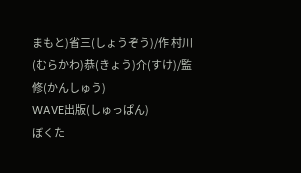まもと)省三(しょうぞう)/作 村川(むらかわ)恭(きょう)介(すけ)/監修(かんしゅう)
WAVE出版(しゅっぱん)
ぼくた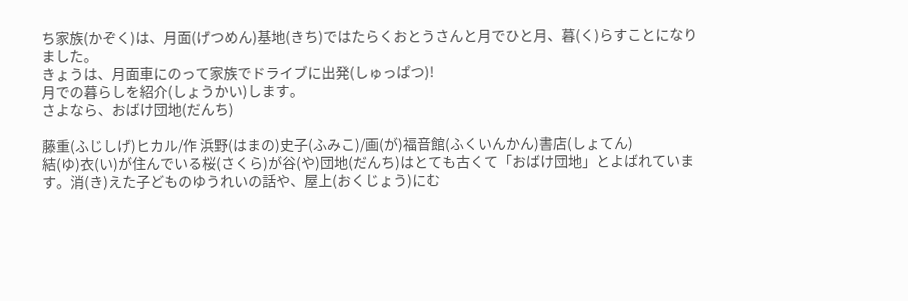ち家族(かぞく)は、月面(げつめん)基地(きち)ではたらくおとうさんと月でひと月、暮(く)らすことになりました。
きょうは、月面車にのって家族でドライブに出発(しゅっぱつ)!
月での暮らしを紹介(しょうかい)します。
さよなら、おばけ団地(だんち)

藤重(ふじしげ)ヒカル/作 浜野(はまの)史子(ふみこ)/画(が)福音館(ふくいんかん)書店(しょてん)
結(ゆ)衣(い)が住んでいる桜(さくら)が谷(や)団地(だんち)はとても古くて「おばけ団地」とよばれています。消(き)えた子どものゆうれいの話や、屋上(おくじょう)にむ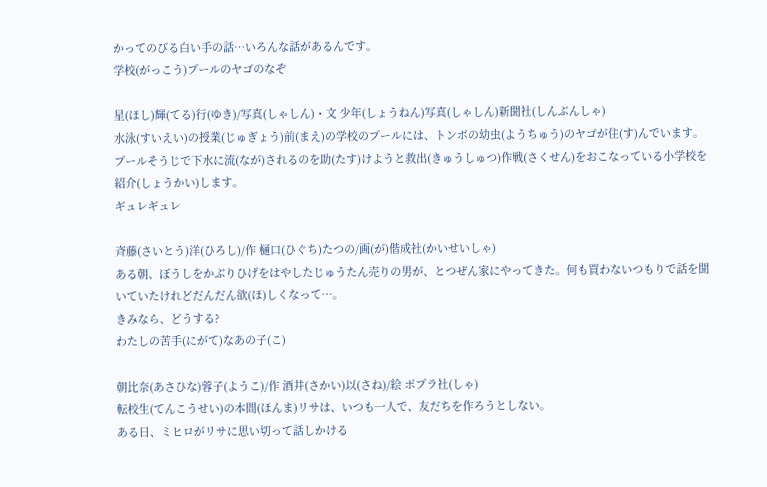かってのびる白い手の話…いろんな話があるんです。
学校(がっこう)プールのヤゴのなぞ

星(ほし)輝(てる)行(ゆき)/写真(しゃしん)・文 少年(しょうねん)写真(しゃしん)新聞社(しんぶんしゃ)
水泳(すいえい)の授業(じゅぎょう)前(まえ)の学校のプールには、トンボの幼虫(ようちゅう)のヤゴが住(す)んでいます。
プールそうじで下水に流(なが)されるのを助(たす)けようと救出(きゅうしゅつ)作戦(さくせん)をおこなっている小学校を紹介(しょうかい)します。
ギュレギュレ

斉藤(さいとう)洋(ひろし)/作 樋口(ひぐち)たつの/画(が)偕成社(かいせいしゃ)
ある朝、ぼうしをかぶりひげをはやしたじゅうたん売りの男が、とつぜん家にやってきた。何も買わないつもりで話を聞いていたけれどだんだん欲(ほ)しくなって…。
きみなら、どうする?
わたしの苦手(にがて)なあの子(こ)

朝比奈(あさひな)蓉子(ようこ)/作 酒井(さかい)以(さね)/絵 ポプラ社(しゃ)
転校生(てんこうせい)の本間(ほんま)リサは、いつも一人で、友だちを作ろうとしない。
ある日、ミヒロがリサに思い切って話しかける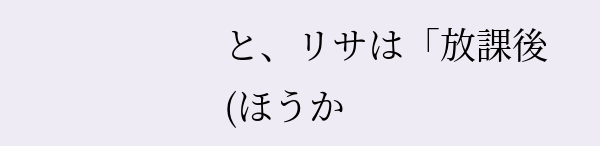と、リサは「放課後(ほうか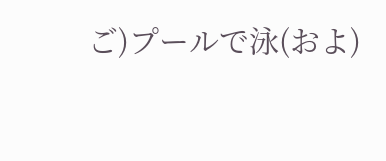ご)プールで泳(およ)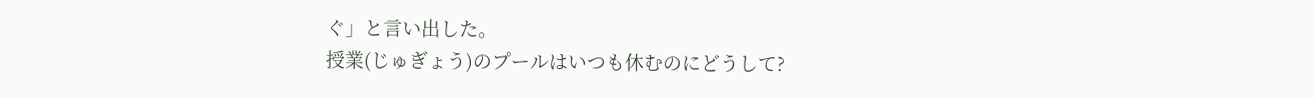ぐ」と言い出した。
授業(じゅぎょう)のプールはいつも休むのにどうして?